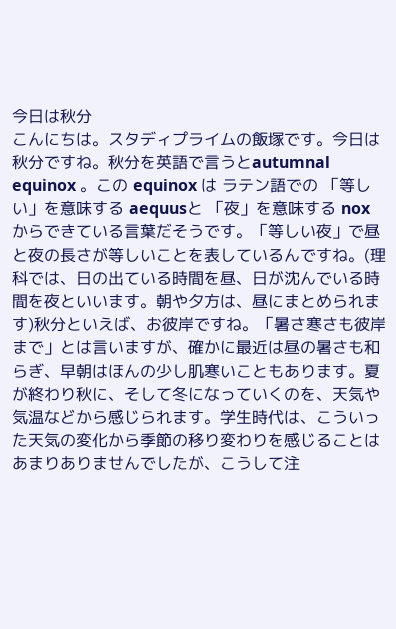今日は秋分
こんにちは。スタディプライムの飯塚です。今日は秋分ですね。秋分を英語で言うとautumnal equinox 。この equinox は ラテン語での 「等しい」を意味する aequusと 「夜」を意味する nox からできている言葉だそうです。「等しい夜」で昼と夜の長さが等しいことを表しているんですね。(理科では、日の出ている時間を昼、日が沈んでいる時間を夜といいます。朝や夕方は、昼にまとめられます)秋分といえば、お彼岸ですね。「暑さ寒さも彼岸まで」とは言いますが、確かに最近は昼の暑さも和らぎ、早朝はほんの少し肌寒いこともあります。夏が終わり秋に、そして冬になっていくのを、天気や気温などから感じられます。学生時代は、こういった天気の変化から季節の移り変わりを感じることはあまりありませんでしたが、こうして注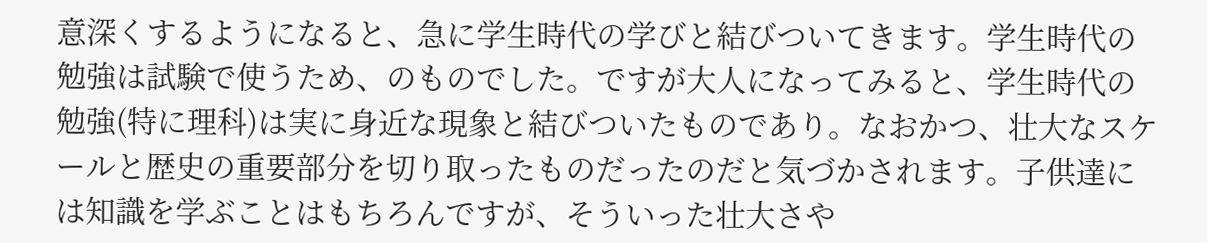意深くするようになると、急に学生時代の学びと結びついてきます。学生時代の勉強は試験で使うため、のものでした。ですが大人になってみると、学生時代の勉強(特に理科)は実に身近な現象と結びついたものであり。なおかつ、壮大なスケールと歴史の重要部分を切り取ったものだったのだと気づかされます。子供達には知識を学ぶことはもちろんですが、そういった壮大さや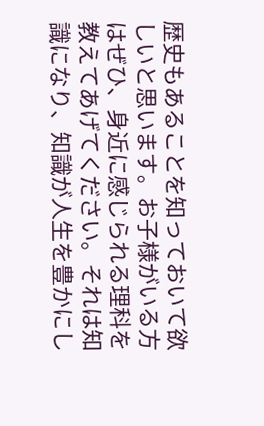歴史もあることを知っておいて欲しいと思います。お子様がいる方はぜひ、身近に感じられる理科を教えてあげてください。それは知識になり、知識が人生を豊かにし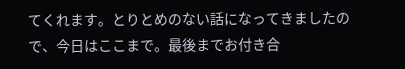てくれます。とりとめのない話になってきましたので、今日はここまで。最後までお付き合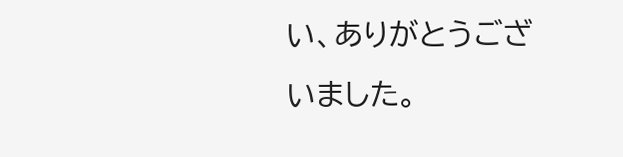い、ありがとうございました。